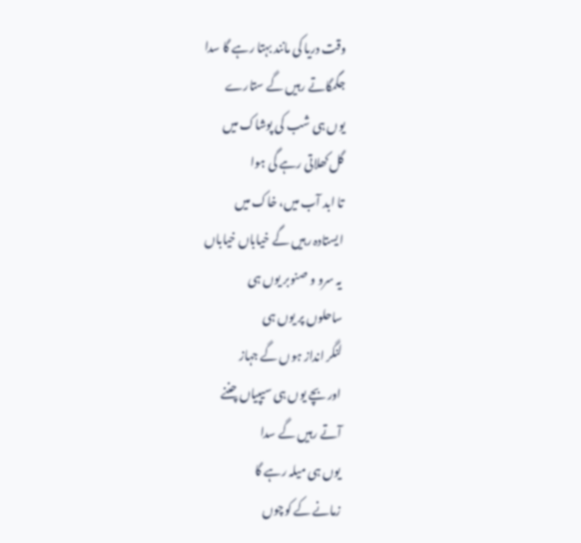وقت دریا کی مانند بہتا رہے گا سدا
جگمگاتے رہیں گے ستارے
یوں ہی شب کی پوشاک میں
گل کھلاتی رہے گی ہوا
تا ابد آب میں، خاک میں
ایستادہ رہیں گے خیاباں خیاباں
یہ سرو و صنوبر یوں ہی
ساحلوں پر یوں ہی
لنگر انداز ہوں گے جہاز
اور بچے یوں ہی سیپیاں چننے
آتے رہیں گے سدا
یوں ہی میلہ رہے گا
زمانے کے کوچوں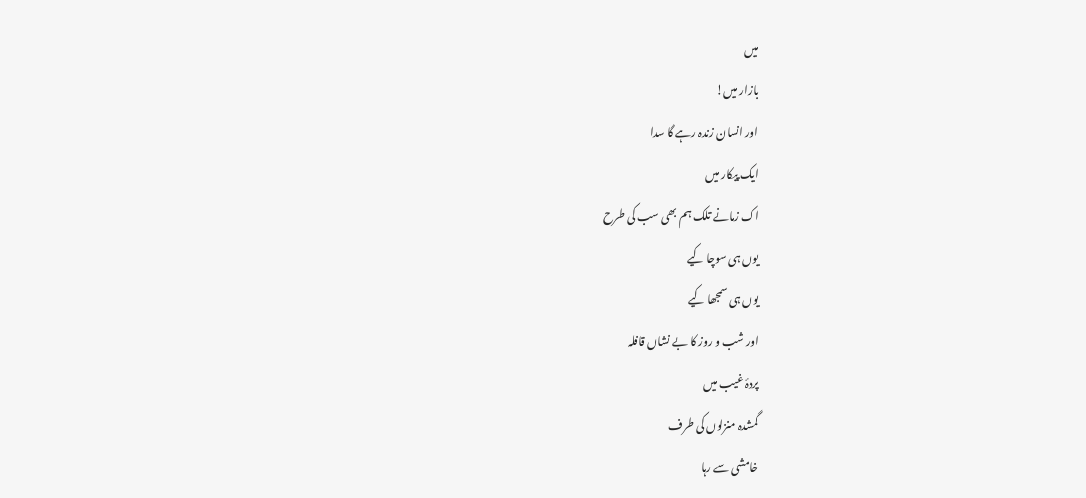میں
بازار میں!
اور انسان زندہ رہے گا سدا
ایک پیکار میں
اک زمانے تلک ہم بھی سب کی طرح
یوں ہی سوچا کیے
یوں ہی سمجھا کیے
اور شب و روز کا بے نشاں قافلہ
پردۂ غیب میں
گمشدہ منزلوں کی طرف
خامشی سے رہا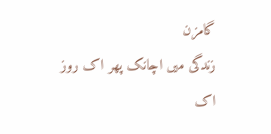گامزن
زندگی میں اچانک پھر اک روز
اک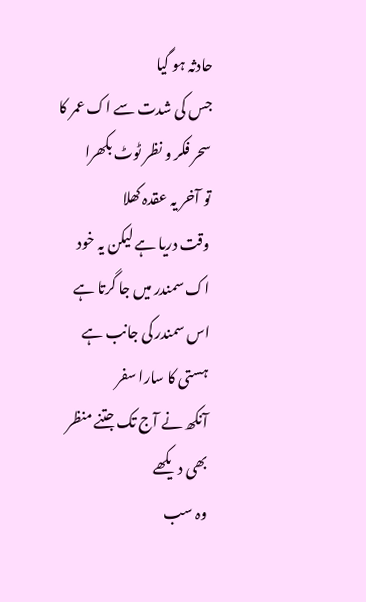حادثہ ہو گیا
جس کی شدت سے اک عمر کا
سحر فکر و نظر ٹوٹ بکھرا
تو آخر یہ عقدہ کھلا
وقت دریا ہے لیکن یہ خود
اک سمندر میں جا گرتا ہے
اس سمندر کی جانب ہے
ہستی کا سارا سفر
آنکھ نے آج تک جتنے منظر بھی دیکھے
وہ سب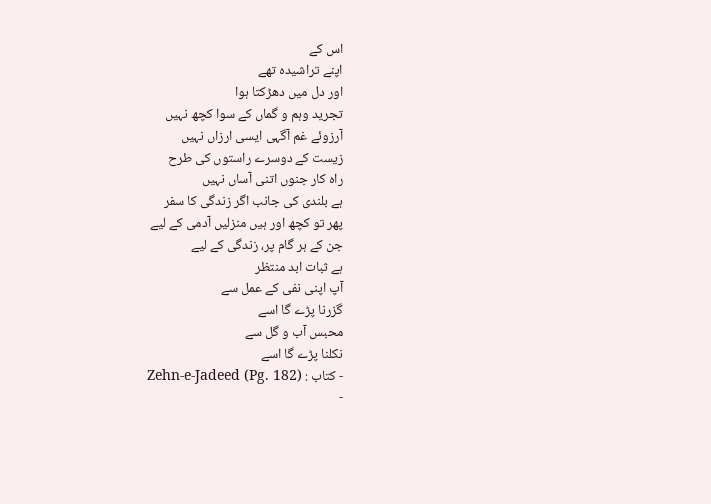اس کے
اپنے تراشیدہ تھے
اور دل میں دھڑکتا ہوا
تجرید وہم و گماں کے سوا کچھ نہیں
آرزوئے غم آگہی ایسی ارزاں نہیں
زیست کے دوسرے راستوں کی طرح
راہ کار جنوں اتنی آساں نہیں
ہے بلندی کی جانب اگر زندگی کا سفر
پھر تو کچھ اور ہیں منزلیں آدمی کے لیے
جن کے ہر گام پر، زندگی کے لیے
ہے ثبات ابد منتظر
آپ اپنی نفی کے عمل سے
گزرنا پڑے گا اسے
محبس آب و گل سے
نکلنا پڑے گا اسے
- کتاب : Zehn-e-Jadeed (Pg. 182)
-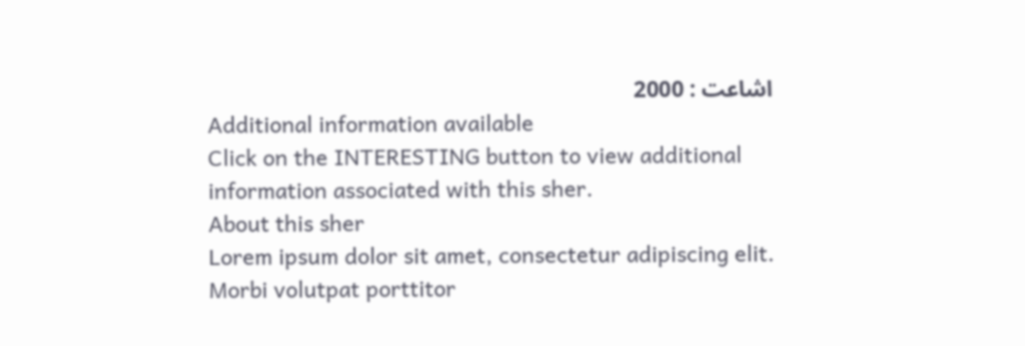اشاعت : 2000
Additional information available
Click on the INTERESTING button to view additional information associated with this sher.
About this sher
Lorem ipsum dolor sit amet, consectetur adipiscing elit. Morbi volutpat porttitor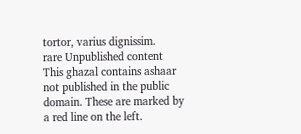tortor, varius dignissim.
rare Unpublished content
This ghazal contains ashaar not published in the public domain. These are marked by a red line on the left.